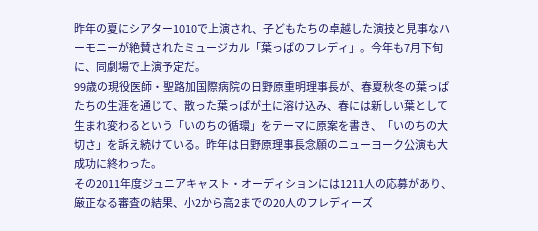昨年の夏にシアター1010で上演され、子どもたちの卓越した演技と見事なハーモニーが絶賛されたミュージカル「葉っぱのフレディ」。今年も7月下旬に、同劇場で上演予定だ。
99歳の現役医師・聖路加国際病院の日野原重明理事長が、春夏秋冬の葉っぱたちの生涯を通じて、散った葉っぱが土に溶け込み、春には新しい葉として生まれ変わるという「いのちの循環」をテーマに原案を書き、「いのちの大切さ」を訴え続けている。昨年は日野原理事長念願のニューヨーク公演も大成功に終わった。
その2011年度ジュニアキャスト・オーディションには1211人の応募があり、厳正なる審査の結果、小2から高2までの20人のフレディーズ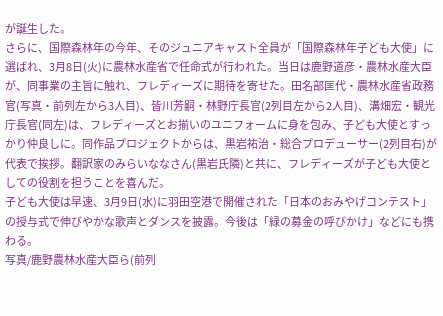が誕生した。
さらに、国際森林年の今年、そのジュニアキャスト全員が「国際森林年子ども大使」に選ばれ、3月8日(火)に農林水産省で任命式が行われた。当日は鹿野道彦・農林水産大臣が、同事業の主旨に触れ、フレディーズに期待を寄せた。田名部匡代・農林水産省政務官(写真・前列左から3人目)、皆川芳嗣・林野庁長官(2列目左から2人目)、溝畑宏・観光庁長官(同左)は、フレディーズとお揃いのユニフォームに身を包み、子ども大使とすっかり仲良しに。同作品プロジェクトからは、黒岩祐治・総合プロデューサー(2列目右)が代表で挨拶。翻訳家のみらいななさん(黒岩氏隣)と共に、フレディーズが子ども大使としての役割を担うことを喜んだ。
子ども大使は早速、3月9日(水)に羽田空港で開催された「日本のおみやげコンテスト」の授与式で伸びやかな歌声とダンスを披露。今後は「緑の募金の呼びかけ」などにも携わる。
写真/鹿野農林水産大臣ら(前列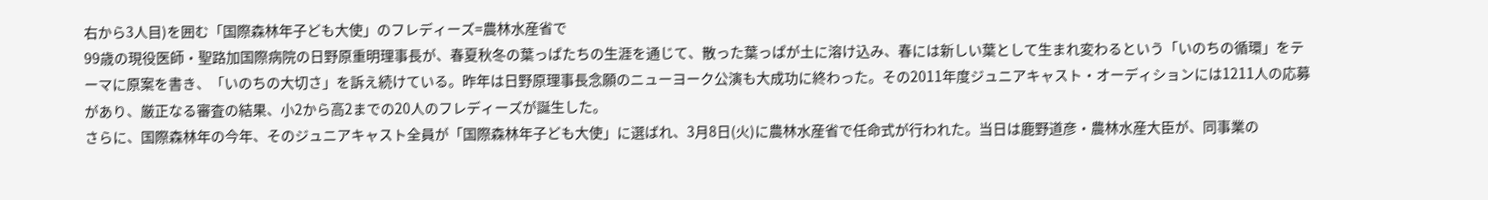右から3人目)を囲む「国際森林年子ども大使」のフレディーズ=農林水産省で
99歳の現役医師・聖路加国際病院の日野原重明理事長が、春夏秋冬の葉っぱたちの生涯を通じて、散った葉っぱが土に溶け込み、春には新しい葉として生まれ変わるという「いのちの循環」をテーマに原案を書き、「いのちの大切さ」を訴え続けている。昨年は日野原理事長念願のニューヨーク公演も大成功に終わった。その2011年度ジュニアキャスト・オーディションには1211人の応募があり、厳正なる審査の結果、小2から高2までの20人のフレディーズが誕生した。
さらに、国際森林年の今年、そのジュニアキャスト全員が「国際森林年子ども大使」に選ばれ、3月8日(火)に農林水産省で任命式が行われた。当日は鹿野道彦・農林水産大臣が、同事業の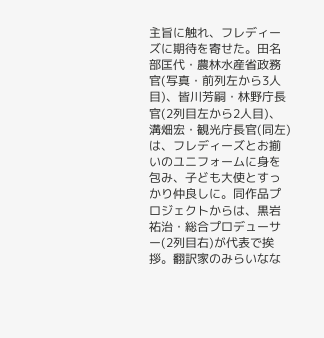主旨に触れ、フレディーズに期待を寄せた。田名部匡代・農林水産省政務官(写真・前列左から3人目)、皆川芳嗣・林野庁長官(2列目左から2人目)、溝畑宏・観光庁長官(同左)は、フレディーズとお揃いのユニフォームに身を包み、子ども大使とすっかり仲良しに。同作品プロジェクトからは、黒岩祐治・総合プロデューサー(2列目右)が代表で挨拶。翻訳家のみらいなな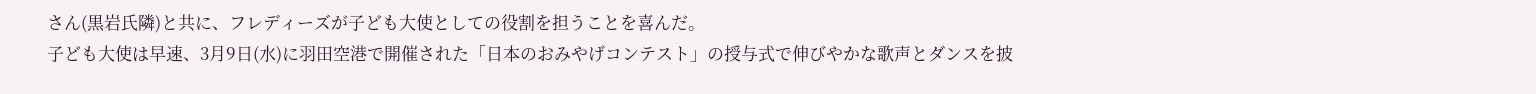さん(黒岩氏隣)と共に、フレディーズが子ども大使としての役割を担うことを喜んだ。
子ども大使は早速、3月9日(水)に羽田空港で開催された「日本のおみやげコンテスト」の授与式で伸びやかな歌声とダンスを披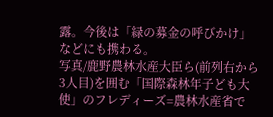露。今後は「緑の募金の呼びかけ」などにも携わる。
写真/鹿野農林水産大臣ら(前列右から3人目)を囲む「国際森林年子ども大使」のフレディーズ=農林水産省で